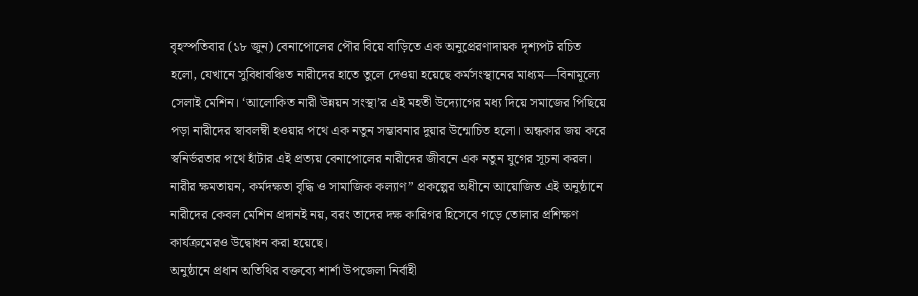বৃহস্পতিবার (১৮ জুন) বেনাপোলের পৌর বিয়ে বাড়িতে এক অনুপ্রেরণাদায়ক দৃশ্যপট রচিত হলো, যেখানে সুবিধাবঞ্চিত নারীদের হাতে তুলে দেওয়া হয়েছে কর্মসংস্থানের মাধ্যম—বিনামূল্যে সেলাই মেশিন। ‘আলোকিত নারী উন্নয়ন সংস্থা’র এই মহতী উদ্যোগের মধ্য দিয়ে সমাজের পিছিয়ে পড়া নারীদের স্বাবলম্বী হওয়ার পথে এক নতুন সম্ভাবনার দুয়ার উন্মোচিত হলো। অন্ধকার জয় করে স্বনির্ভরতার পথে হাঁটার এই প্রত্যয় বেনাপোলের নারীদের জীবনে এক নতুন যুগের সূচনা করল।
নারীর ক্ষমতায়ন, কর্মদক্ষতা বৃদ্ধি ও সামাজিক কল্যাণ” প্রকল্পের অধীনে আয়োজিত এই অনুষ্ঠানে নারীদের কেবল মেশিন প্রদানই নয়, বরং তাদের দক্ষ কারিগর হিসেবে গড়ে তোলার প্রশিক্ষণ কার্যক্রমেরও উদ্বোধন করা হয়েছে।
অনুষ্ঠানে প্রধান অতিথির বক্তব্যে শার্শা উপজেলা নির্বাহী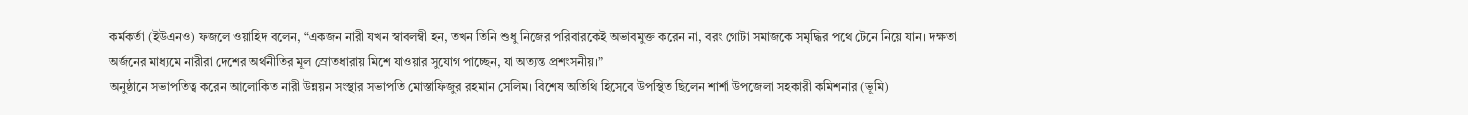কর্মকর্তা (ইউএনও) ফজলে ওয়াহিদ বলেন, “একজন নারী যখন স্বাবলম্বী হন, তখন তিনি শুধু নিজের পরিবারকেই অভাবমুক্ত করেন না, বরং গোটা সমাজকে সমৃদ্ধির পথে টেনে নিয়ে যান। দক্ষতা অর্জনের মাধ্যমে নারীরা দেশের অর্থনীতির মূল স্রোতধারায় মিশে যাওয়ার সুযোগ পাচ্ছেন, যা অত্যন্ত প্রশংসনীয়।”
অনুষ্ঠানে সভাপতিত্ব করেন আলোকিত নারী উন্নয়ন সংস্থার সভাপতি মোস্তাফিজুর রহমান সেলিম। বিশেষ অতিথি হিসেবে উপস্থিত ছিলেন শার্শা উপজেলা সহকারী কমিশনার (ভূমি)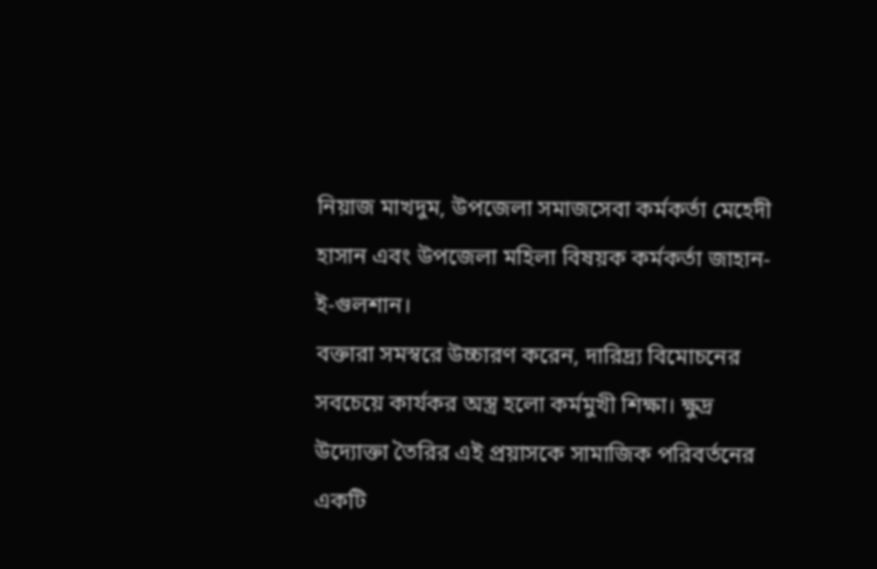নিয়াজ মাখদুম, উপজেলা সমাজসেবা কর্মকর্তা মেহেদী হাসান এবং উপজেলা মহিলা বিষয়ক কর্মকর্তা জাহান-ই-গুলশান।
বক্তারা সমস্বরে উচ্চারণ করেন, দারিদ্র্য বিমোচনের সবচেয়ে কার্যকর অস্ত্র হলো কর্মমুখী শিক্ষা। ক্ষুদ্র উদ্যোক্তা তৈরির এই প্রয়াসকে সামাজিক পরিবর্তনের একটি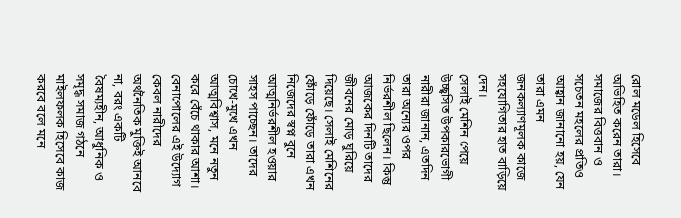রোল মডেল হিসেবে অভিহিত করেন তারা। সমাজের বিত্তবান ও সচেতন মহলের প্রতিও আহ্বান জানানো হয়, যেন তারা এমন জনকল্যাণমূলক কাজে সহযোগিতার হাত বাড়িয়ে দেন।
সেলাই মেশিন পেয়ে উচ্ছ্বসিত উপকারভোগী নারীরা জানান, এতদিন তারা অন্যের ওপর নির্ভরশীল ছিলেন। কিন্তু আজকের দিনটি তাদের জীবনের মোড় ঘুরিয়ে দিয়েছে। সেলাই মেশিনের ফোঁড়ে ফোঁড়ে তারা এখন নিজেদের স্বপ্ন বুনে আত্মনির্ভরশীল হওয়ার সাহস পাচ্ছেন। তাদের চোখে-মুখে এখন আত্মবিশ্বাস, মনে নতুন করে বেঁচে থাকার আশা।
বেনাপোলের এই উদ্যোগ কেবল নারীদের অর্থনৈতিক মুক্তিই আনবে না, বরং একটি বৈষম্যহীন, আধুনিক ও সমৃদ্ধ সমাজ গঠনে মাইলফলক হিসেবে কাজ করবে বলে মনে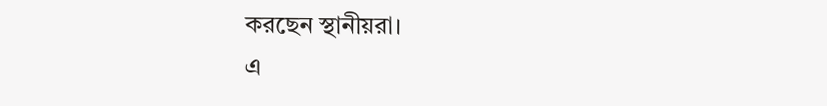করছেন স্থানীয়রা।
এ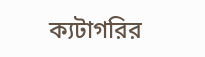ক্যটাগরির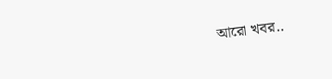আরো খবর..